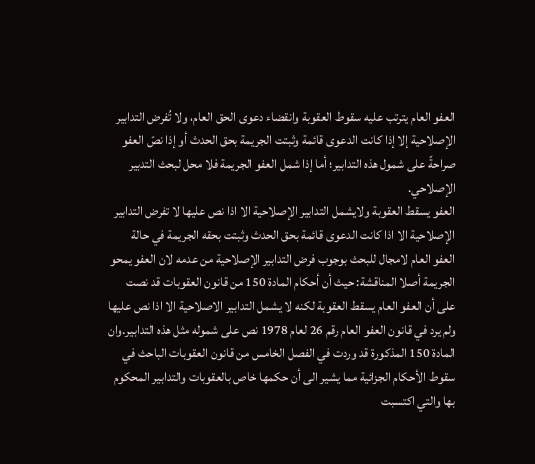العفو العام يترتب عليه سقوط العقوبة وانقضاء دعوى الحق العام، ولا تُفرض التدابير الإصلاحية إلا إذا كانت الدعوى قائمة وثبتت الجريمة بحق الحدث أو إذا نصّ العفو صراحةً على شمول هذه التدابير؛ أما إذا شمل العفو الجريمة فلا محل لبحث التدبير الإصلاحي.
العفو يسقط العقوبة ولايشمل التدابير الإصلاحية الا اذا نص عليها لا تفرض التدابير الإصلاحية الا اذا كانت الدعوى قائمة بحق الحدث وثبتت بحقه الجريمة في حالة العفو العام لامجال للبحث بوجوب فرض التدابير الإصلاحية من عدمه لان العفو يمحو الجريمة أصلا المناقشة: حيث أن أحكام المادة 150 من قانون العقوبات قد نصت على أن العفو العام يسقط العقوبة لكنه لا يشمل التدابير الاصلاحية الا اذا نص عليها ولم يرد في قانون العفو العام رقم 26 لعام 1978 نص على شموله مثل هذه التدابير.وان المادة 150 المذكورة قد وردت في الفصل الخامس من قانون العقوبات الباحث في سقوط الأحكام الجزائية مما يشير الى أن حكمها خاص بالعقوبات والتدابير المحكوم بها والتي اكتسبت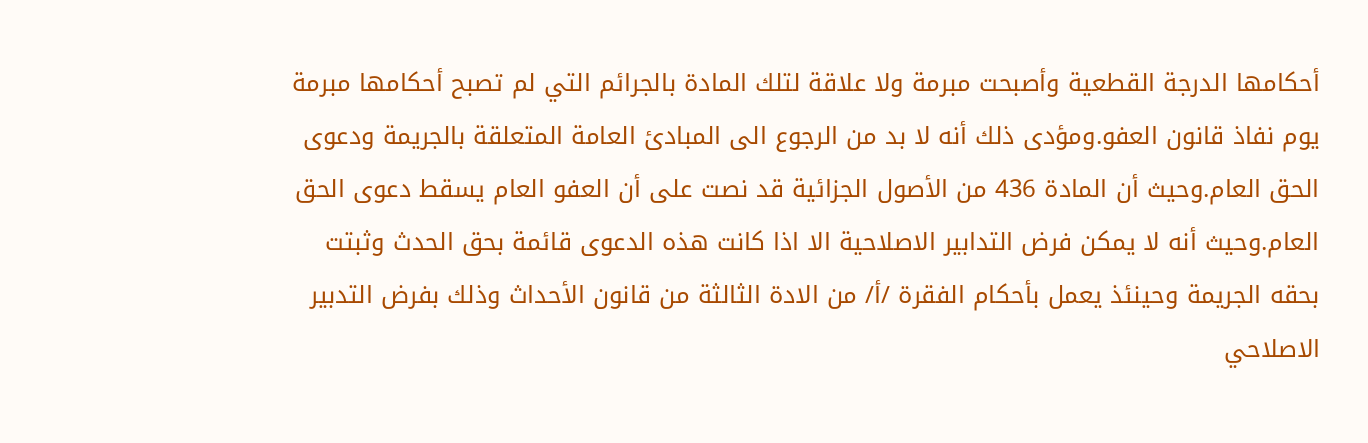أحكامها الدرجة القطعية وأصبحت مبرمة ولا علاقة لتلك المادة بالجرائم التي لم تصبح أحكامها مبرمة يوم نفاذ قانون العفو.ومؤدى ذلك أنه لا بد من الرجوع الى المبادئ العامة المتعلقة بالجريمة ودعوى الحق العام.وحيث أن المادة 436 من الأصول الجزائية قد نصت على أن العفو العام يسقط دعوى الحق العام.وحيث أنه لا يمكن فرض التدابير الاصلاحية الا اذا كانت هذه الدعوى قائمة بحق الحدث وثبتت بحقه الجريمة وحينئذ يعمل بأحكام الفقرة /أ/ من الادة الثالثة من قانون الأحداث وذلك بفرض التدبير الاصلاحي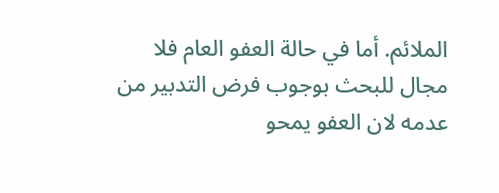الملائم. أما في حالة العفو العام فلا مجال للبحث بوجوب فرض التدبير من عدمه لان العفو يمحو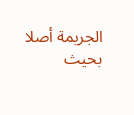الجريمة أصلا بحيث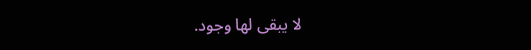لا يبقى لها وجود.